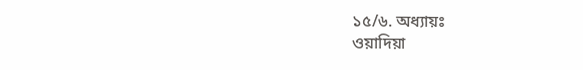১৫/৬. অধ্যায়ঃ
ওয়াদিয়া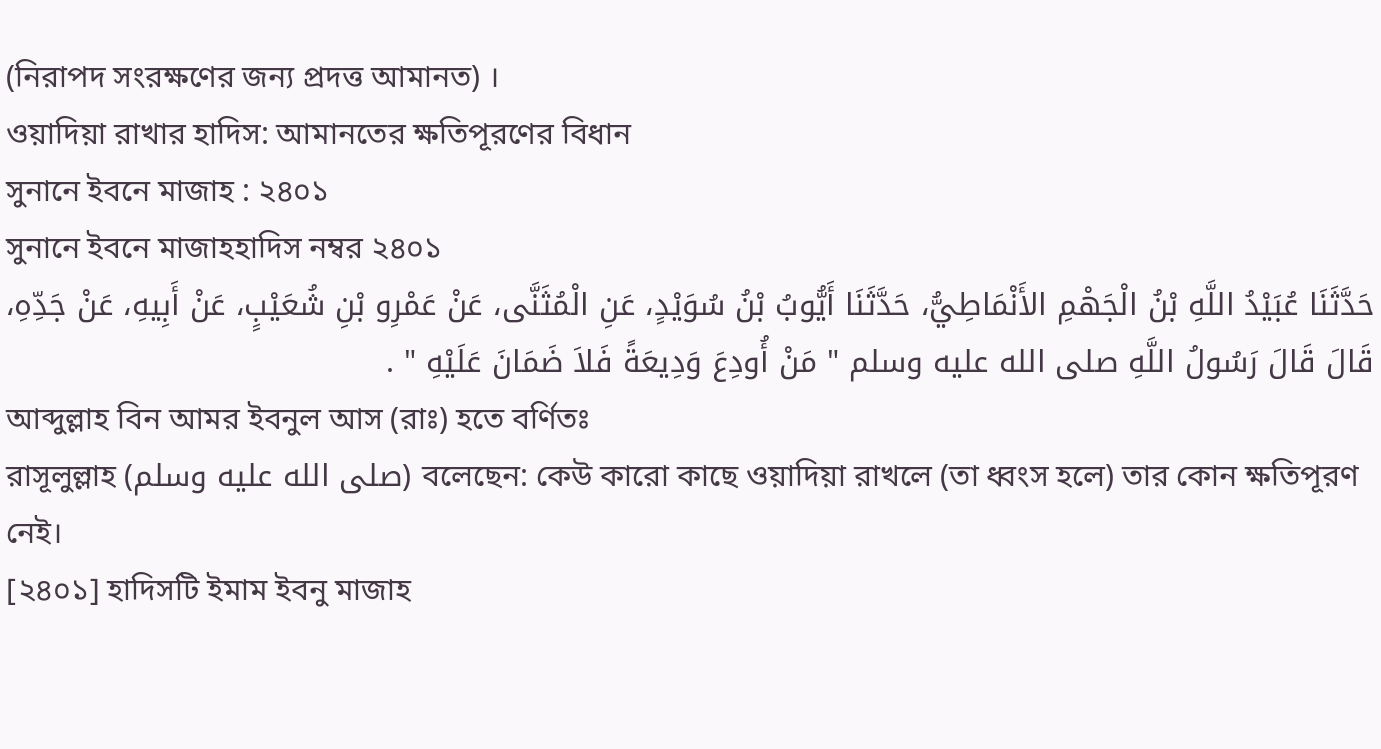(নিরাপদ সংরক্ষণের জন্য প্রদত্ত আমানত) ।
ওয়াদিয়া রাখার হাদিস: আমানতের ক্ষতিপূরণের বিধান
সুনানে ইবনে মাজাহ : ২৪০১
সুনানে ইবনে মাজাহহাদিস নম্বর ২৪০১
حَدَّثَنَا عُبَيْدُ اللَّهِ بْنُ الْجَهْمِ الأَنْمَاطِيُّ، حَدَّثَنَا أَيُّوبُ بْنُ سُوَيْدٍ، عَنِ الْمُثَنَّى، عَنْ عَمْرِو بْنِ شُعَيْبٍ، عَنْ أَبِيهِ، عَنْ جَدِّهِ، قَالَ قَالَ رَسُولُ اللَّهِ صلى الله عليه وسلم " مَنْ أُودِعَ وَدِيعَةً فَلاَ ضَمَانَ عَلَيْهِ " .
আব্দুল্লাহ বিন আমর ইবনুল আস (রাঃ) হতে বর্ণিতঃ
রাসূলুল্লাহ (صلى الله عليه وسلم) বলেছেন: কেউ কারো কাছে ওয়াদিয়া রাখলে (তা ধ্বংস হলে) তার কোন ক্ষতিপূরণ নেই।
[২৪০১] হাদিসটি ইমাম ইবনু মাজাহ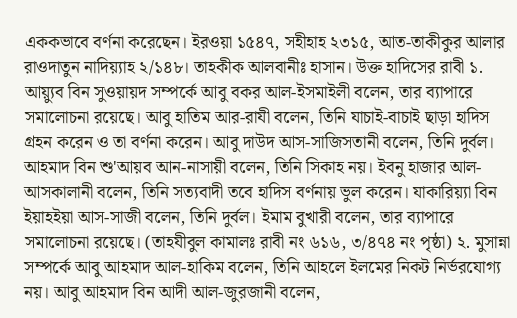এককভাবে বর্ণনা করেছেন। ইরওয়া ১৫৪৭, সহীহাহ ২৩১৫, আত-তাকীকুর আলার রাওদাতুন নাদিয়্যাহ ২/১৪৮। তাহকীক আলবানীঃ হাসান। উক্ত হাদিসের রাবী ১. আয়্যুব বিন সুওয়ায়দ সম্পর্কে আবু বকর আল-ইসমাইলী বলেন, তার ব্যাপারে সমালোচনা রয়েছে। আবু হাতিম আর-রাযী বলেন, তিনি যাচাই-বাচাই ছাড়া হাদিস গ্রহন করেন ও তা বর্ণনা করেন। আবু দাউদ আস-সাজিসতানী বলেন, তিনি দুর্বল। আহমাদ বিন শু'আয়ব আন-নাসায়ী বলেন, তিনি সিকাহ নয়। ইবনু হাজার আল-আসকালানী বলেন, তিনি সত্যবাদী তবে হাদিস বর্ণনায় ভুল করেন। যাকারিয়্যা বিন ইয়াহইয়া আস-সাজী বলেন, তিনি দুর্বল। ইমাম বুখারী বলেন, তার ব্যাপারে সমালোচনা রয়েছে। (তাহযীবুল কামালঃ রাবী নং ৬১৬, ৩/৪৭৪ নং পৃষ্ঠা) ২. মুসান্না সম্পর্কে আবু আহমাদ আল-হাকিম বলেন, তিনি আহলে ইলমের নিকট নির্ভরযোগ্য নয়। আবু আহমাদ বিন আদী আল-জুরজানী বলেন,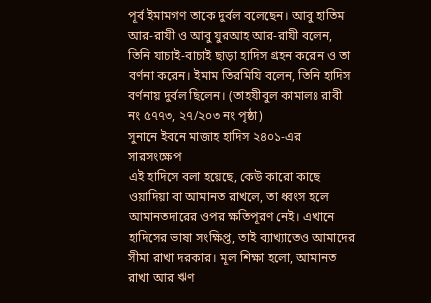পূর্ব ইমামগণ তাকে দুর্বল বলেছেন। আবু হাতিম আর-রাযী ও আবু যুরআহ আর-রাযী বলেন, তিনি যাচাই-বাচাই ছাড়া হাদিস গ্রহন করেন ও তা বর্ণনা করেন। ইমাম তিরমিযি বলেন, তিনি হাদিস বর্ণনায় দুর্বল ছিলেন। (তাহযীবুল কামালঃ রাবী নং ৫৭৭৩, ২৭/২০৩ নং পৃষ্ঠা)
সুনানে ইবনে মাজাহ হাদিস ২৪০১-এর সারসংক্ষেপ
এই হাদিসে বলা হয়েছে, কেউ কারো কাছে ওয়াদিয়া বা আমানত রাখলে, তা ধ্বংস হলে আমানতদারের ওপর ক্ষতিপূরণ নেই। এখানে হাদিসের ভাষা সংক্ষিপ্ত, তাই ব্যাখ্যাতেও আমাদের সীমা রাখা দরকার। মূল শিক্ষা হলো, আমানত রাখা আর ঋণ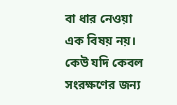বা ধার নেওয়া এক বিষয় নয়। কেউ যদি কেবল সংরক্ষণের জন্য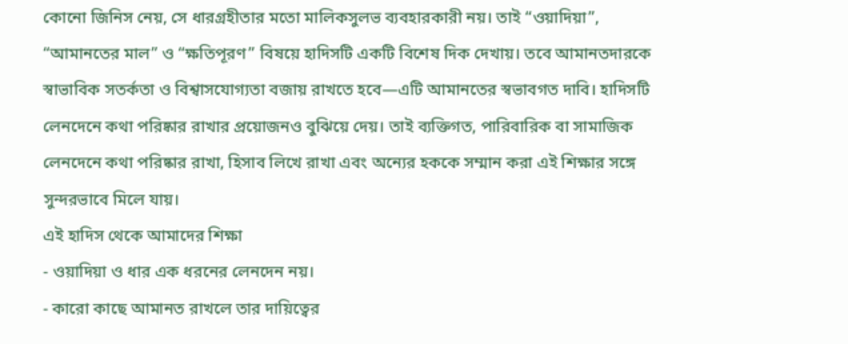কোনো জিনিস নেয়, সে ধারগ্রহীতার মতো মালিকসুলভ ব্যবহারকারী নয়। তাই “ওয়াদিয়া”, “আমানতের মাল” ও “ক্ষতিপূরণ” বিষয়ে হাদিসটি একটি বিশেষ দিক দেখায়। তবে আমানতদারকে স্বাভাবিক সতর্কতা ও বিশ্বাসযোগ্যতা বজায় রাখতে হবে—এটি আমানতের স্বভাবগত দাবি। হাদিসটি লেনদেনে কথা পরিষ্কার রাখার প্রয়োজনও বুঝিয়ে দেয়। তাই ব্যক্তিগত, পারিবারিক বা সামাজিক লেনদেনে কথা পরিষ্কার রাখা, হিসাব লিখে রাখা এবং অন্যের হককে সম্মান করা এই শিক্ষার সঙ্গে সুন্দরভাবে মিলে যায়।
এই হাদিস থেকে আমাদের শিক্ষা
- ওয়াদিয়া ও ধার এক ধরনের লেনদেন নয়।
- কারো কাছে আমানত রাখলে তার দায়িত্বের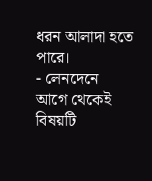ধরন আলাদা হতে পারে।
- লেনদেনে আগে থেকেই বিষয়টি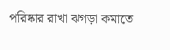পরিষ্কার রাখা ঝগড়া কমাতে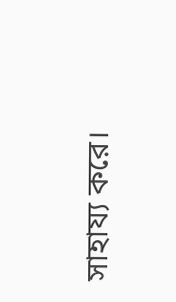সাহায্য করে।